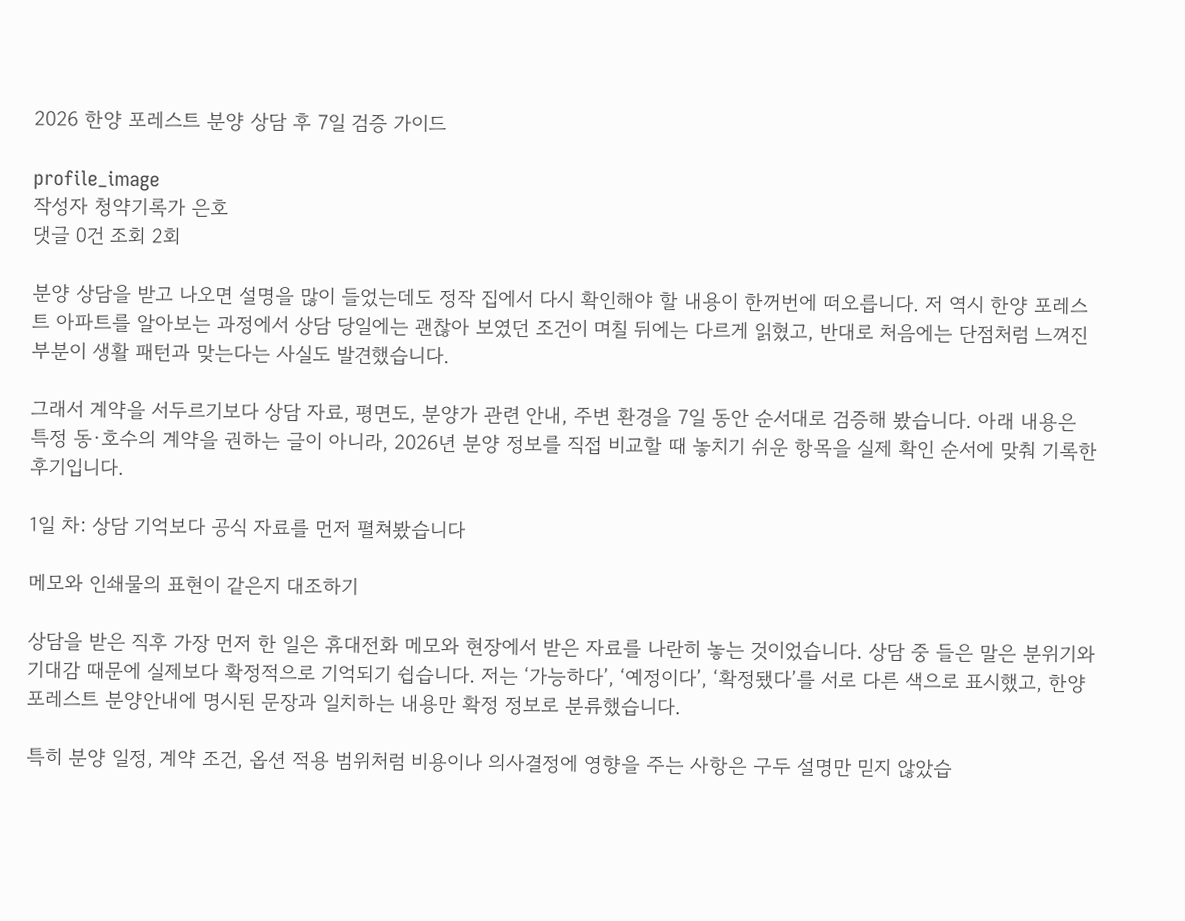2026 한양 포레스트 분양 상담 후 7일 검증 가이드

profile_image
작성자 청약기록가 은호
댓글 0건 조회 2회

분양 상담을 받고 나오면 설명을 많이 들었는데도 정작 집에서 다시 확인해야 할 내용이 한꺼번에 떠오릅니다. 저 역시 한양 포레스트 아파트를 알아보는 과정에서 상담 당일에는 괜찮아 보였던 조건이 며칠 뒤에는 다르게 읽혔고, 반대로 처음에는 단점처럼 느껴진 부분이 생활 패턴과 맞는다는 사실도 발견했습니다.

그래서 계약을 서두르기보다 상담 자료, 평면도, 분양가 관련 안내, 주변 환경을 7일 동안 순서대로 검증해 봤습니다. 아래 내용은 특정 동·호수의 계약을 권하는 글이 아니라, 2026년 분양 정보를 직접 비교할 때 놓치기 쉬운 항목을 실제 확인 순서에 맞춰 기록한 후기입니다.

1일 차: 상담 기억보다 공식 자료를 먼저 펼쳐봤습니다

메모와 인쇄물의 표현이 같은지 대조하기

상담을 받은 직후 가장 먼저 한 일은 휴대전화 메모와 현장에서 받은 자료를 나란히 놓는 것이었습니다. 상담 중 들은 말은 분위기와 기대감 때문에 실제보다 확정적으로 기억되기 쉽습니다. 저는 ‘가능하다’, ‘예정이다’, ‘확정됐다’를 서로 다른 색으로 표시했고, 한양 포레스트 분양안내에 명시된 문장과 일치하는 내용만 확정 정보로 분류했습니다.

특히 분양 일정, 계약 조건, 옵션 적용 범위처럼 비용이나 의사결정에 영향을 주는 사항은 구두 설명만 믿지 않았습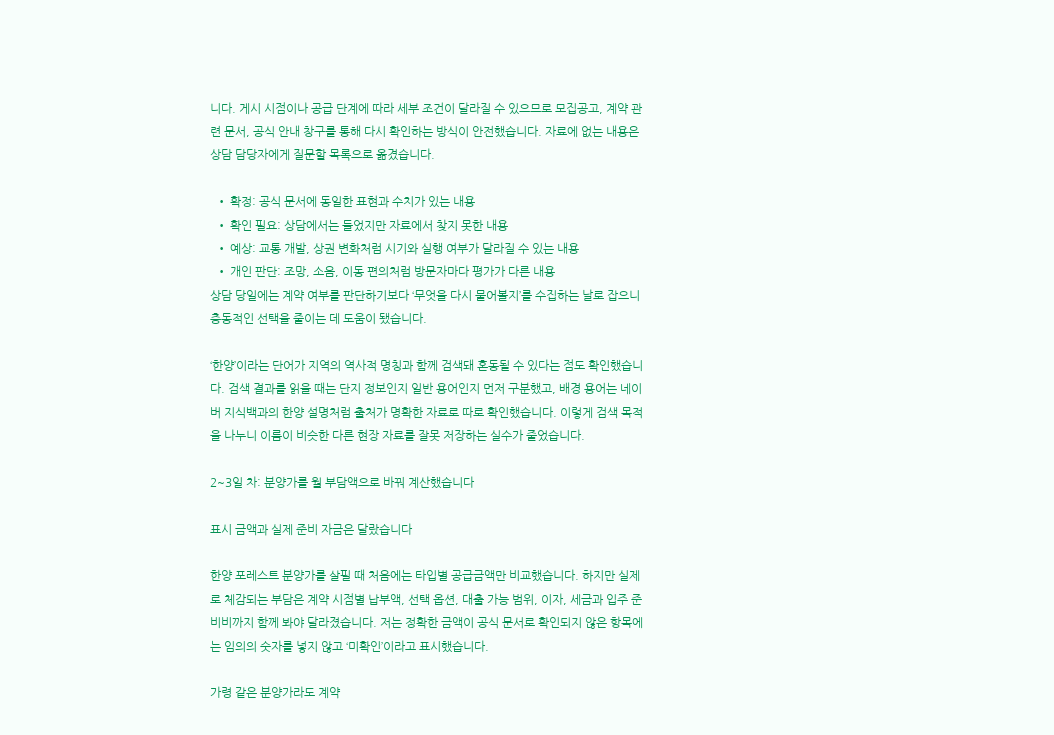니다. 게시 시점이나 공급 단계에 따라 세부 조건이 달라질 수 있으므로 모집공고, 계약 관련 문서, 공식 안내 창구를 통해 다시 확인하는 방식이 안전했습니다. 자료에 없는 내용은 상담 담당자에게 질문할 목록으로 옮겼습니다.

  • 확정: 공식 문서에 동일한 표현과 수치가 있는 내용
  • 확인 필요: 상담에서는 들었지만 자료에서 찾지 못한 내용
  • 예상: 교통 개발, 상권 변화처럼 시기와 실행 여부가 달라질 수 있는 내용
  • 개인 판단: 조망, 소음, 이동 편의처럼 방문자마다 평가가 다른 내용
상담 당일에는 계약 여부를 판단하기보다 ‘무엇을 다시 물어볼지’를 수집하는 날로 잡으니 충동적인 선택을 줄이는 데 도움이 됐습니다.

‘한양’이라는 단어가 지역의 역사적 명칭과 함께 검색돼 혼동될 수 있다는 점도 확인했습니다. 검색 결과를 읽을 때는 단지 정보인지 일반 용어인지 먼저 구분했고, 배경 용어는 네이버 지식백과의 한양 설명처럼 출처가 명확한 자료로 따로 확인했습니다. 이렇게 검색 목적을 나누니 이름이 비슷한 다른 현장 자료를 잘못 저장하는 실수가 줄었습니다.

2~3일 차: 분양가를 월 부담액으로 바꿔 계산했습니다

표시 금액과 실제 준비 자금은 달랐습니다

한양 포레스트 분양가를 살필 때 처음에는 타입별 공급금액만 비교했습니다. 하지만 실제로 체감되는 부담은 계약 시점별 납부액, 선택 옵션, 대출 가능 범위, 이자, 세금과 입주 준비비까지 함께 봐야 달라졌습니다. 저는 정확한 금액이 공식 문서로 확인되지 않은 항목에는 임의의 숫자를 넣지 않고 ‘미확인’이라고 표시했습니다.

가령 같은 분양가라도 계약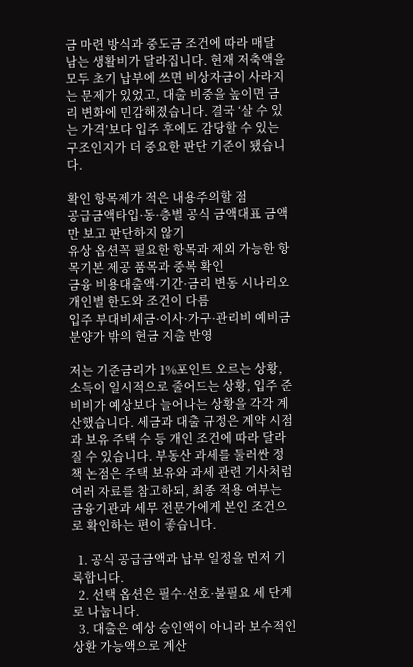금 마련 방식과 중도금 조건에 따라 매달 남는 생활비가 달라집니다. 현재 저축액을 모두 초기 납부에 쓰면 비상자금이 사라지는 문제가 있었고, 대출 비중을 높이면 금리 변화에 민감해졌습니다. 결국 ‘살 수 있는 가격’보다 입주 후에도 감당할 수 있는 구조인지가 더 중요한 판단 기준이 됐습니다.

확인 항목제가 적은 내용주의할 점
공급금액타입·동·층별 공식 금액대표 금액만 보고 판단하지 않기
유상 옵션꼭 필요한 항목과 제외 가능한 항목기본 제공 품목과 중복 확인
금융 비용대출액·기간·금리 변동 시나리오개인별 한도와 조건이 다름
입주 부대비세금·이사·가구·관리비 예비금분양가 밖의 현금 지출 반영

저는 기준금리가 1%포인트 오르는 상황, 소득이 일시적으로 줄어드는 상황, 입주 준비비가 예상보다 늘어나는 상황을 각각 계산했습니다. 세금과 대출 규정은 계약 시점과 보유 주택 수 등 개인 조건에 따라 달라질 수 있습니다. 부동산 과세를 둘러싼 정책 논점은 주택 보유와 과세 관련 기사처럼 여러 자료를 참고하되, 최종 적용 여부는 금융기관과 세무 전문가에게 본인 조건으로 확인하는 편이 좋습니다.

  1. 공식 공급금액과 납부 일정을 먼저 기록합니다.
  2. 선택 옵션은 필수·선호·불필요 세 단계로 나눕니다.
  3. 대출은 예상 승인액이 아니라 보수적인 상환 가능액으로 계산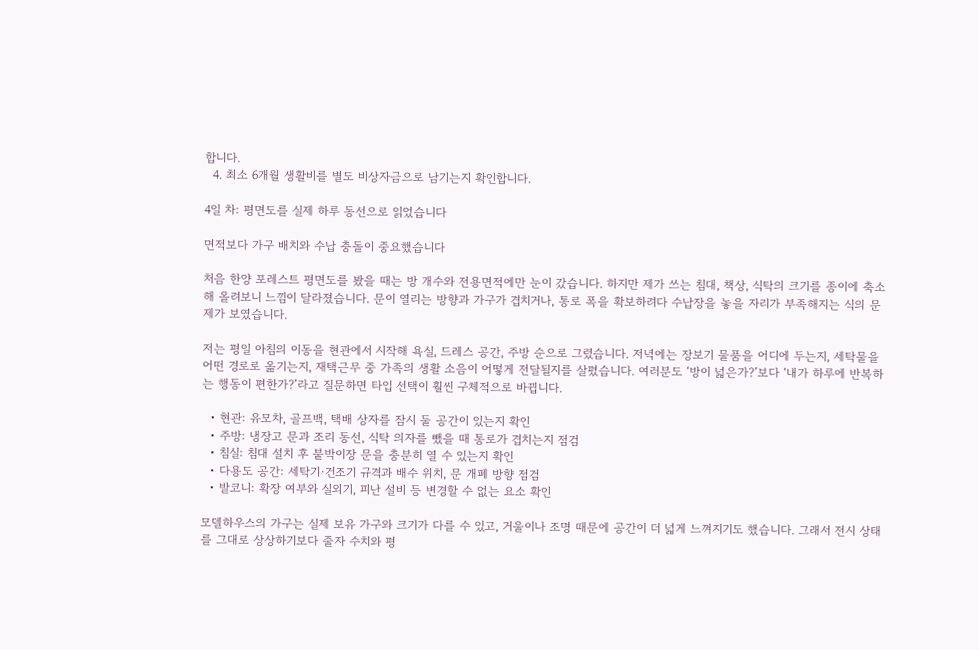합니다.
  4. 최소 6개월 생활비를 별도 비상자금으로 남기는지 확인합니다.

4일 차: 평면도를 실제 하루 동선으로 읽었습니다

면적보다 가구 배치와 수납 충돌이 중요했습니다

처음 한양 포레스트 평면도를 봤을 때는 방 개수와 전용면적에만 눈이 갔습니다. 하지만 제가 쓰는 침대, 책상, 식탁의 크기를 종이에 축소해 올려보니 느낌이 달라졌습니다. 문이 열리는 방향과 가구가 겹치거나, 통로 폭을 확보하려다 수납장을 놓을 자리가 부족해지는 식의 문제가 보였습니다.

저는 평일 아침의 이동을 현관에서 시작해 욕실, 드레스 공간, 주방 순으로 그렸습니다. 저녁에는 장보기 물품을 어디에 두는지, 세탁물을 어떤 경로로 옮기는지, 재택근무 중 가족의 생활 소음이 어떻게 전달될지를 살폈습니다. 여러분도 ‘방이 넓은가?’보다 ‘내가 하루에 반복하는 행동이 편한가?’라고 질문하면 타입 선택이 훨씬 구체적으로 바뀝니다.

  • 현관: 유모차, 골프백, 택배 상자를 잠시 둘 공간이 있는지 확인
  • 주방: 냉장고 문과 조리 동선, 식탁 의자를 뺐을 때 통로가 겹치는지 점검
  • 침실: 침대 설치 후 붙박이장 문을 충분히 열 수 있는지 확인
  • 다용도 공간: 세탁기·건조기 규격과 배수 위치, 문 개폐 방향 점검
  • 발코니: 확장 여부와 실외기, 피난 설비 등 변경할 수 없는 요소 확인

모델하우스의 가구는 실제 보유 가구와 크기가 다를 수 있고, 거울이나 조명 때문에 공간이 더 넓게 느껴지기도 했습니다. 그래서 전시 상태를 그대로 상상하기보다 줄자 수치와 평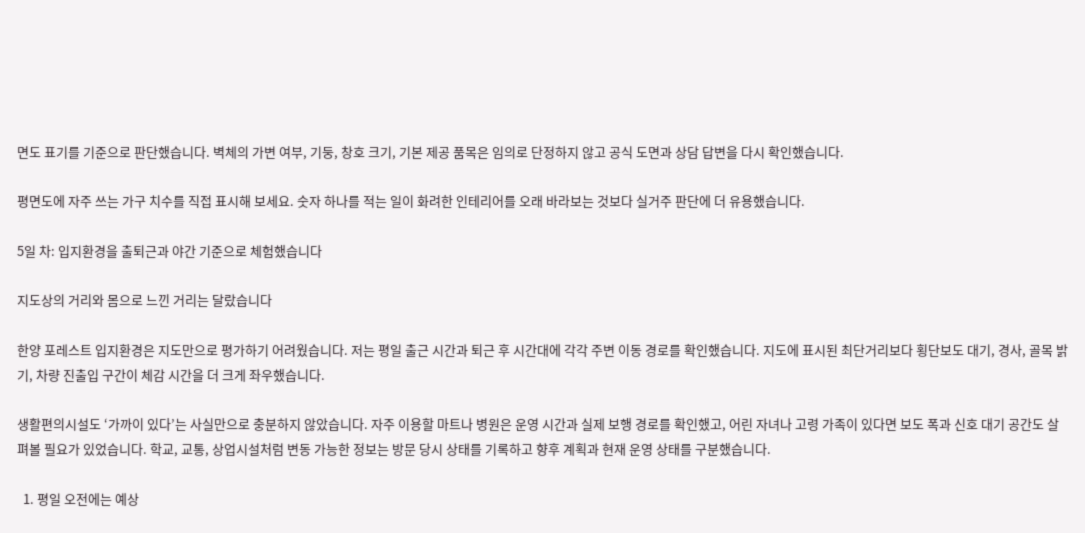면도 표기를 기준으로 판단했습니다. 벽체의 가변 여부, 기둥, 창호 크기, 기본 제공 품목은 임의로 단정하지 않고 공식 도면과 상담 답변을 다시 확인했습니다.

평면도에 자주 쓰는 가구 치수를 직접 표시해 보세요. 숫자 하나를 적는 일이 화려한 인테리어를 오래 바라보는 것보다 실거주 판단에 더 유용했습니다.

5일 차: 입지환경을 출퇴근과 야간 기준으로 체험했습니다

지도상의 거리와 몸으로 느낀 거리는 달랐습니다

한양 포레스트 입지환경은 지도만으로 평가하기 어려웠습니다. 저는 평일 출근 시간과 퇴근 후 시간대에 각각 주변 이동 경로를 확인했습니다. 지도에 표시된 최단거리보다 횡단보도 대기, 경사, 골목 밝기, 차량 진출입 구간이 체감 시간을 더 크게 좌우했습니다.

생활편의시설도 ‘가까이 있다’는 사실만으로 충분하지 않았습니다. 자주 이용할 마트나 병원은 운영 시간과 실제 보행 경로를 확인했고, 어린 자녀나 고령 가족이 있다면 보도 폭과 신호 대기 공간도 살펴볼 필요가 있었습니다. 학교, 교통, 상업시설처럼 변동 가능한 정보는 방문 당시 상태를 기록하고 향후 계획과 현재 운영 상태를 구분했습니다.

  1. 평일 오전에는 예상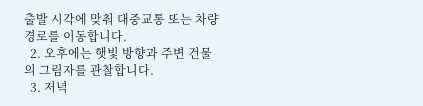출발 시각에 맞춰 대중교통 또는 차량 경로를 이동합니다.
  2. 오후에는 햇빛 방향과 주변 건물의 그림자를 관찰합니다.
  3. 저녁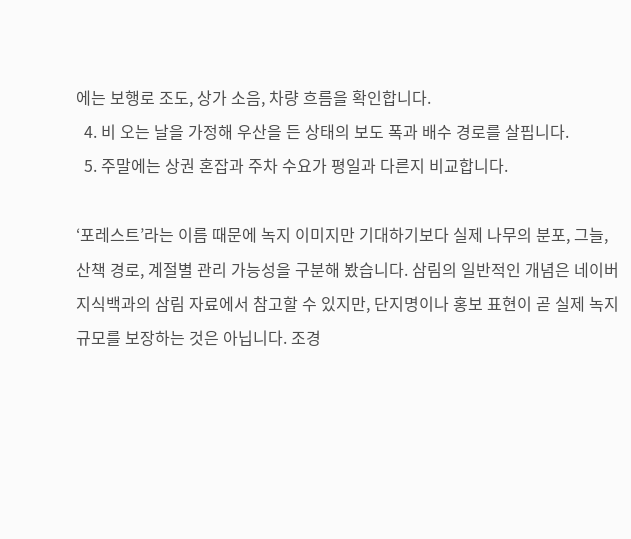에는 보행로 조도, 상가 소음, 차량 흐름을 확인합니다.
  4. 비 오는 날을 가정해 우산을 든 상태의 보도 폭과 배수 경로를 살핍니다.
  5. 주말에는 상권 혼잡과 주차 수요가 평일과 다른지 비교합니다.

‘포레스트’라는 이름 때문에 녹지 이미지만 기대하기보다 실제 나무의 분포, 그늘, 산책 경로, 계절별 관리 가능성을 구분해 봤습니다. 삼림의 일반적인 개념은 네이버 지식백과의 삼림 자료에서 참고할 수 있지만, 단지명이나 홍보 표현이 곧 실제 녹지 규모를 보장하는 것은 아닙니다. 조경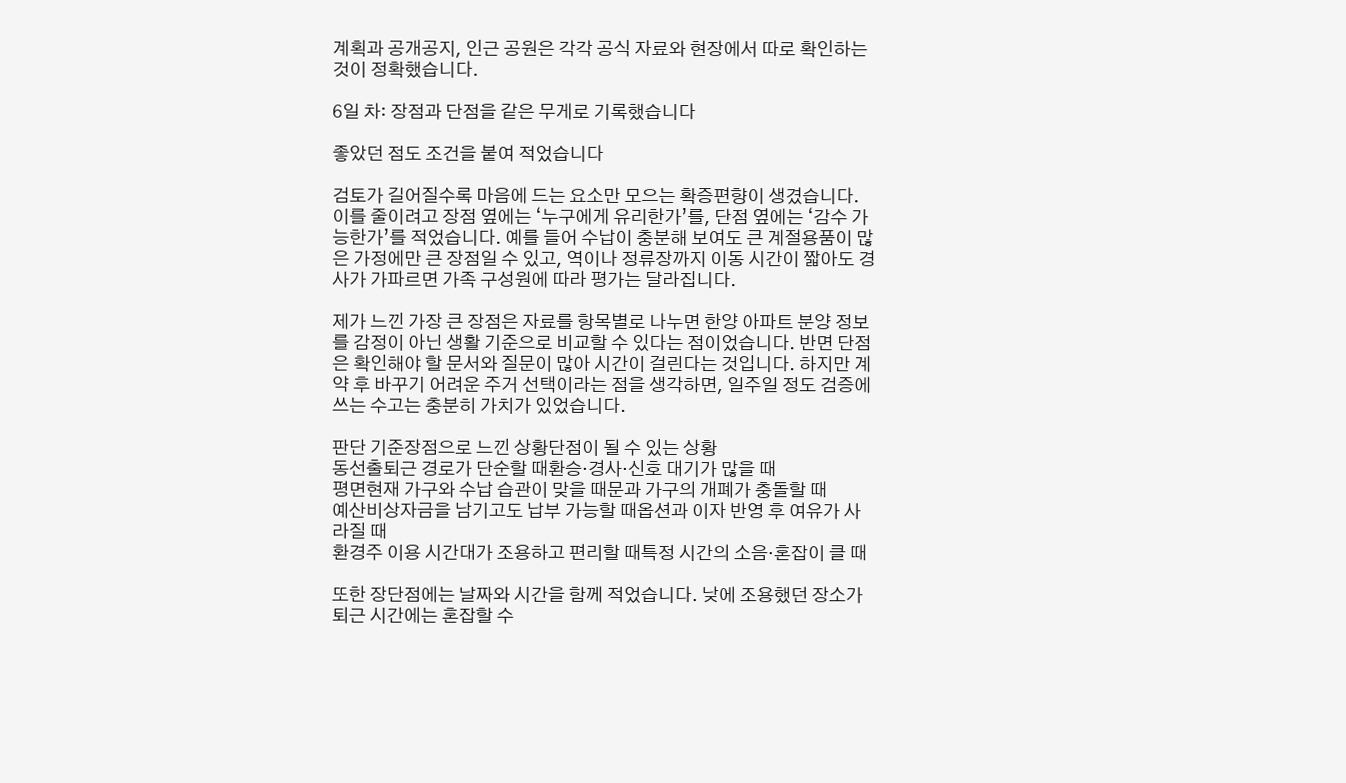계획과 공개공지, 인근 공원은 각각 공식 자료와 현장에서 따로 확인하는 것이 정확했습니다.

6일 차: 장점과 단점을 같은 무게로 기록했습니다

좋았던 점도 조건을 붙여 적었습니다

검토가 길어질수록 마음에 드는 요소만 모으는 확증편향이 생겼습니다. 이를 줄이려고 장점 옆에는 ‘누구에게 유리한가’를, 단점 옆에는 ‘감수 가능한가’를 적었습니다. 예를 들어 수납이 충분해 보여도 큰 계절용품이 많은 가정에만 큰 장점일 수 있고, 역이나 정류장까지 이동 시간이 짧아도 경사가 가파르면 가족 구성원에 따라 평가는 달라집니다.

제가 느낀 가장 큰 장점은 자료를 항목별로 나누면 한양 아파트 분양 정보를 감정이 아닌 생활 기준으로 비교할 수 있다는 점이었습니다. 반면 단점은 확인해야 할 문서와 질문이 많아 시간이 걸린다는 것입니다. 하지만 계약 후 바꾸기 어려운 주거 선택이라는 점을 생각하면, 일주일 정도 검증에 쓰는 수고는 충분히 가치가 있었습니다.

판단 기준장점으로 느낀 상황단점이 될 수 있는 상황
동선출퇴근 경로가 단순할 때환승·경사·신호 대기가 많을 때
평면현재 가구와 수납 습관이 맞을 때문과 가구의 개폐가 충돌할 때
예산비상자금을 남기고도 납부 가능할 때옵션과 이자 반영 후 여유가 사라질 때
환경주 이용 시간대가 조용하고 편리할 때특정 시간의 소음·혼잡이 클 때

또한 장단점에는 날짜와 시간을 함께 적었습니다. 낮에 조용했던 장소가 퇴근 시간에는 혼잡할 수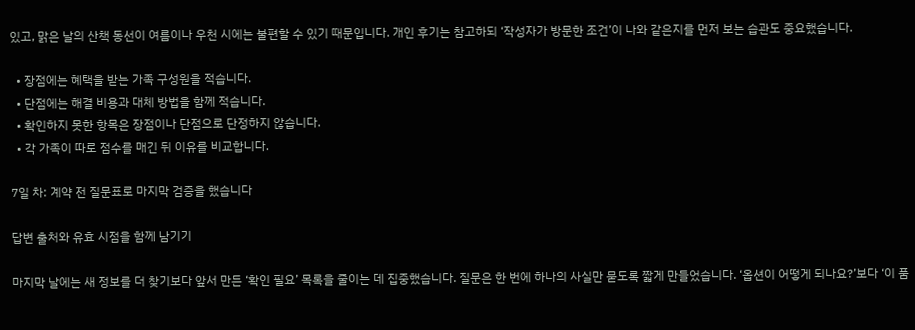있고, 맑은 날의 산책 동선이 여름이나 우천 시에는 불편할 수 있기 때문입니다. 개인 후기는 참고하되 ‘작성자가 방문한 조건’이 나와 같은지를 먼저 보는 습관도 중요했습니다.

  • 장점에는 혜택을 받는 가족 구성원을 적습니다.
  • 단점에는 해결 비용과 대체 방법을 함께 적습니다.
  • 확인하지 못한 항목은 장점이나 단점으로 단정하지 않습니다.
  • 각 가족이 따로 점수를 매긴 뒤 이유를 비교합니다.

7일 차: 계약 전 질문표로 마지막 검증을 했습니다

답변 출처와 유효 시점을 함께 남기기

마지막 날에는 새 정보를 더 찾기보다 앞서 만든 ‘확인 필요’ 목록을 줄이는 데 집중했습니다. 질문은 한 번에 하나의 사실만 묻도록 짧게 만들었습니다. ‘옵션이 어떻게 되나요?’보다 ‘이 품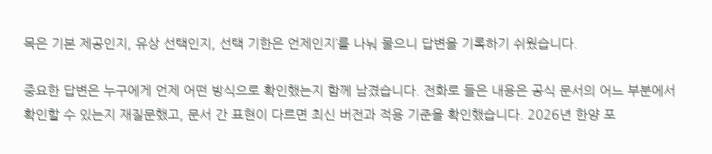목은 기본 제공인지, 유상 선택인지, 선택 기한은 언제인지’를 나눠 물으니 답변을 기록하기 쉬웠습니다.

중요한 답변은 누구에게 언제 어떤 방식으로 확인했는지 함께 남겼습니다. 전화로 들은 내용은 공식 문서의 어느 부분에서 확인할 수 있는지 재질문했고, 문서 간 표현이 다르면 최신 버전과 적용 기준을 확인했습니다. 2026년 한양 포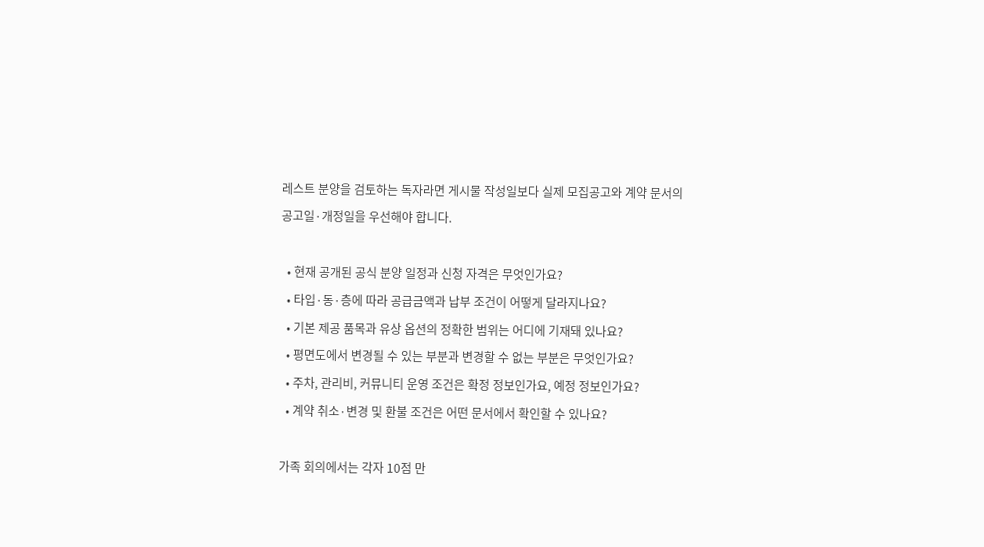레스트 분양을 검토하는 독자라면 게시물 작성일보다 실제 모집공고와 계약 문서의 공고일·개정일을 우선해야 합니다.

  • 현재 공개된 공식 분양 일정과 신청 자격은 무엇인가요?
  • 타입·동·층에 따라 공급금액과 납부 조건이 어떻게 달라지나요?
  • 기본 제공 품목과 유상 옵션의 정확한 범위는 어디에 기재돼 있나요?
  • 평면도에서 변경될 수 있는 부분과 변경할 수 없는 부분은 무엇인가요?
  • 주차, 관리비, 커뮤니티 운영 조건은 확정 정보인가요, 예정 정보인가요?
  • 계약 취소·변경 및 환불 조건은 어떤 문서에서 확인할 수 있나요?

가족 회의에서는 각자 10점 만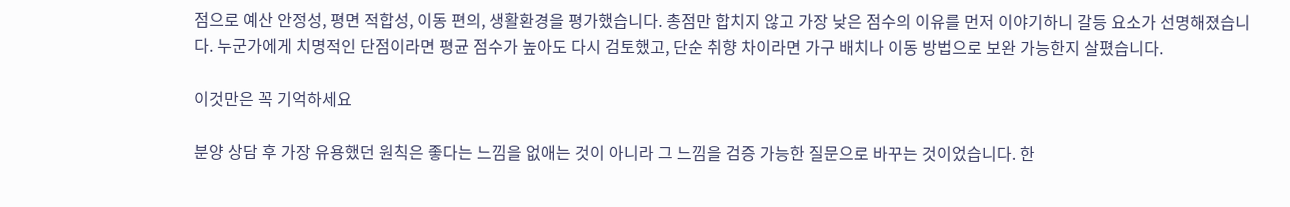점으로 예산 안정성, 평면 적합성, 이동 편의, 생활환경을 평가했습니다. 총점만 합치지 않고 가장 낮은 점수의 이유를 먼저 이야기하니 갈등 요소가 선명해졌습니다. 누군가에게 치명적인 단점이라면 평균 점수가 높아도 다시 검토했고, 단순 취향 차이라면 가구 배치나 이동 방법으로 보완 가능한지 살폈습니다.

이것만은 꼭 기억하세요

분양 상담 후 가장 유용했던 원칙은 좋다는 느낌을 없애는 것이 아니라 그 느낌을 검증 가능한 질문으로 바꾸는 것이었습니다. 한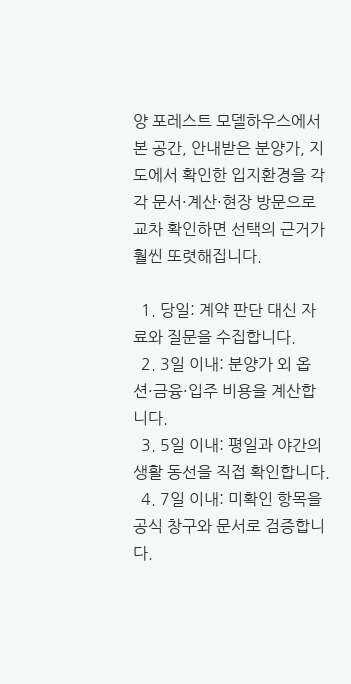양 포레스트 모델하우스에서 본 공간, 안내받은 분양가, 지도에서 확인한 입지환경을 각각 문서·계산·현장 방문으로 교차 확인하면 선택의 근거가 훨씬 또렷해집니다.

  1. 당일: 계약 판단 대신 자료와 질문을 수집합니다.
  2. 3일 이내: 분양가 외 옵션·금융·입주 비용을 계산합니다.
  3. 5일 이내: 평일과 야간의 생활 동선을 직접 확인합니다.
  4. 7일 이내: 미확인 항목을 공식 창구와 문서로 검증합니다.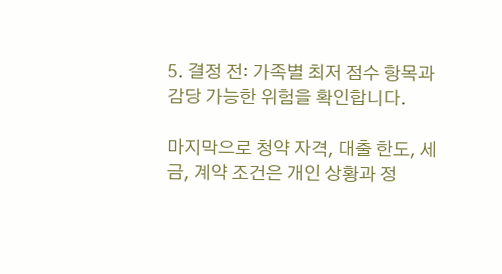5. 결정 전: 가족별 최저 점수 항목과 감당 가능한 위험을 확인합니다.

마지막으로 청약 자격, 대출 한도, 세금, 계약 조건은 개인 상황과 정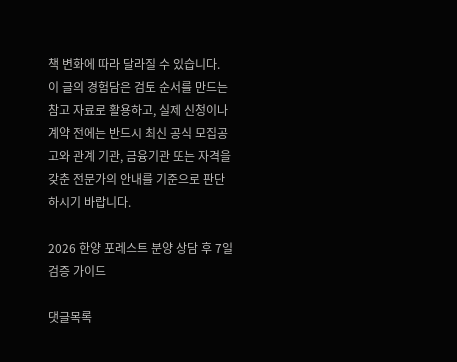책 변화에 따라 달라질 수 있습니다. 이 글의 경험담은 검토 순서를 만드는 참고 자료로 활용하고, 실제 신청이나 계약 전에는 반드시 최신 공식 모집공고와 관계 기관, 금융기관 또는 자격을 갖춘 전문가의 안내를 기준으로 판단하시기 바랍니다.

2026 한양 포레스트 분양 상담 후 7일 검증 가이드

댓글목록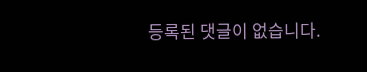등록된 댓글이 없습니다.